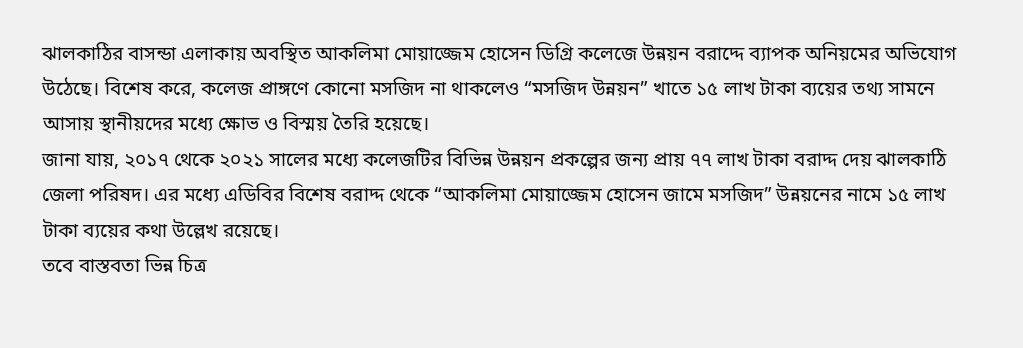ঝালকাঠির বাসন্ডা এলাকায় অবস্থিত আকলিমা মোয়াজ্জেম হোসেন ডিগ্রি কলেজে উন্নয়ন বরাদ্দে ব্যাপক অনিয়মের অভিযোগ উঠেছে। বিশেষ করে, কলেজ প্রাঙ্গণে কোনো মসজিদ না থাকলেও “মসজিদ উন্নয়ন” খাতে ১৫ লাখ টাকা ব্যয়ের তথ্য সামনে আসায় স্থানীয়দের মধ্যে ক্ষোভ ও বিস্ময় তৈরি হয়েছে।
জানা যায়, ২০১৭ থেকে ২০২১ সালের মধ্যে কলেজটির বিভিন্ন উন্নয়ন প্রকল্পের জন্য প্রায় ৭৭ লাখ টাকা বরাদ্দ দেয় ঝালকাঠি জেলা পরিষদ। এর মধ্যে এডিবির বিশেষ বরাদ্দ থেকে “আকলিমা মোয়াজ্জেম হোসেন জামে মসজিদ” উন্নয়নের নামে ১৫ লাখ টাকা ব্যয়ের কথা উল্লেখ রয়েছে।
তবে বাস্তবতা ভিন্ন চিত্র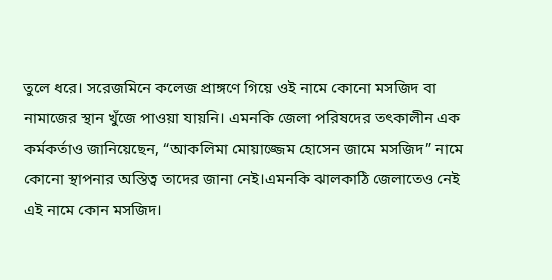তুলে ধরে। সরেজমিনে কলেজ প্রাঙ্গণে গিয়ে ওই নামে কোনো মসজিদ বা নামাজের স্থান খুঁজে পাওয়া যায়নি। এমনকি জেলা পরিষদের তৎকালীন এক কর্মকর্তাও জানিয়েছেন, “আকলিমা মোয়াজ্জেম হোসেন জামে মসজিদ” নামে কোনো স্থাপনার অস্তিত্ব তাদের জানা নেই।এমনকি ঝালকাঠি জেলাতেও নেই এই নামে কোন মসজিদ।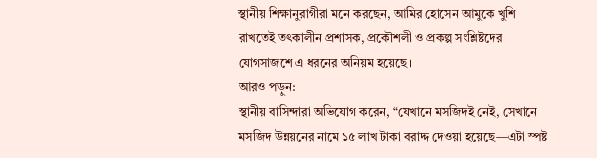স্থানীয় শিক্ষানুরাগীরা মনে করছেন, আমির হোসেন আমুকে খুশি রাখতেই তৎকালীন প্রশাসক, প্রকৌশলী ও প্রকল্প সংশ্লিষ্টদের যোগসাজশে এ ধরনের অনিয়ম হয়েছে।
আরও পড়ুন:
স্থানীয় বাসিন্দারা অভিযোগ করেন, “যেখানে মসজিদই নেই, সেখানে মসজিদ উন্নয়নের নামে ১৫ লাখ টাকা বরাদ্দ দেওয়া হয়েছে—এটা স্পষ্ট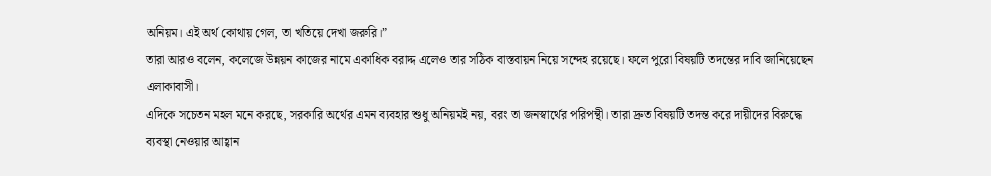অনিয়ম। এই অর্থ কোথায় গেল, তা খতিয়ে দেখা জরুরি।”
তারা আরও বলেন, কলেজে উন্নয়ন কাজের নামে একাধিক বরাদ্দ এলেও তার সঠিক বাস্তবায়ন নিয়ে সন্দেহ রয়েছে। ফলে পুরো বিষয়টি তদন্তের দাবি জানিয়েছেন এলাকাবাসী।
এদিকে সচেতন মহল মনে করছে, সরকারি অর্থের এমন ব্যবহার শুধু অনিয়মই নয়, বরং তা জনস্বার্থের পরিপন্থী। তারা দ্রুত বিষয়টি তদন্ত করে দায়ীদের বিরুদ্ধে ব্যবস্থা নেওয়ার আহ্বান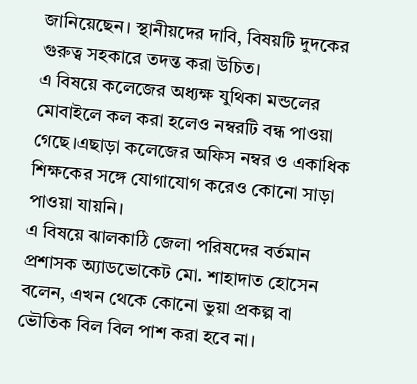জানিয়েছেন। স্থানীয়দের দাবি, বিষয়টি দুদকের গুরুত্ব সহকারে তদন্ত করা উচিত।
এ বিষয়ে কলেজের অধ্যক্ষ যুথিকা মন্ডলের মোবাইলে কল করা হলেও নম্বরটি বন্ধ পাওয়া গেছে।এছাড়া কলেজের অফিস নম্বর ও একাধিক শিক্ষকের সঙ্গে যোগাযোগ করেও কোনো সাড়া পাওয়া যায়নি।
এ বিষয়ে ঝালকাঠি জেলা পরিষদের বর্তমান প্রশাসক অ্যাডভোকেট মো. শাহাদাত হোসেন বলেন, এখন থেকে কোনো ভুয়া প্রকল্প বা ভৌতিক বিল বিল পাশ করা হবে না।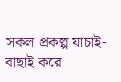সকল প্রকল্প যাচাই-বাছাই করে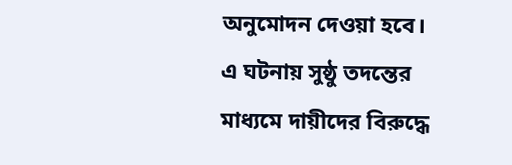অনুমোদন দেওয়া হবে।
এ ঘটনায় সুষ্ঠু তদন্তের মাধ্যমে দায়ীদের বিরুদ্ধে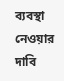ব্যবস্থা নেওয়ার দাবি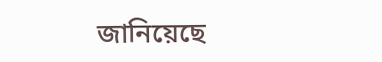জানিয়েছে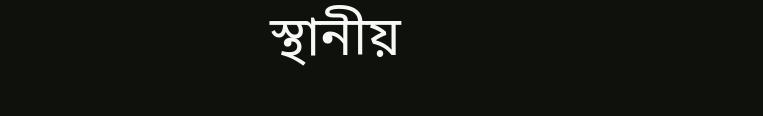স্থানীয়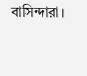বাসিন্দারা।